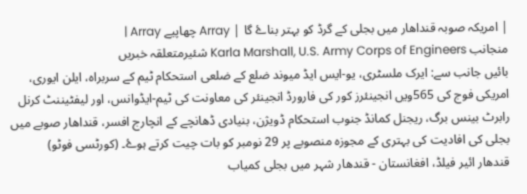| امریکہ صوبہ قنداھار میں بجلی کے گرڈ کو بہتر بناۓ گا | Array چھاپیے Array |
منجانب Karla Marshall, U.S. Army Corps of Engineers شئیرمتعلقہ خبریں
بائیں جانب سے: ایرک ملسٹری، یو-ایس ایڈ میوند ضلع کے ضلعی استحکام ٹیم کے سربراہ، ایلن ایوری، امریکی فوج کی 565ویں انجینئرز کور کی فارورڈ انجینئر کی معاونت کی ٹیم-ایڈوانس، اور لیفٹیننٹ کرنل رابرٹ بینس برگ، ریجنل کمانڈ جنوب استحکام ڈویژن، بنیادی ڈھانچے کے انچارج افسر، قنداھار صوبے میں بجلی کی افادیت کی بہتری کے مجوزہ منصوبے پر 29 نومبر کو بات چیت کرتے ہوۓ۔ (کورٹسی فوٹو)
قندھار ائیر فیلڈ، افغانستان - قندھار شہر میں بجلی کمیاب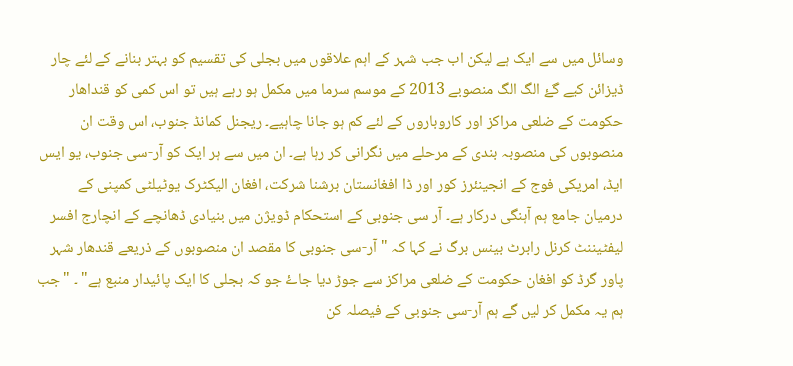وسائل میں سے ایک ہے لیکن اب جب شہر کے اہم علاقوں میں بجلی کی تقسیم کو بہتر بنانے کے لئے چار ڈیزائن کیے گۓ الگ الگ منصوبے 2013 کے موسم سرما میں مکمل ہو رہے ہیں تو اس کمی کو قنداھار حکومت کے ضلعی مراکز اور کاروباروں کے لئے کم ہو جانا چاہیے۔ ریجنل کمانڈ جنوب، اس وقت ان منصوبوں کی منصوبہ بندی کے مرحلے میں نگرانی کر رہا ہے۔ ان میں سے ہر ایک کو آر-سی جنوب، یو ایس ایڈ، امریکی فوج کے انجینئرز کور اور ڈا افغانستان برشنا شرکت، افغان الیکٹرک یوٹیلٹی کمپنی کے درمیان جامع ہم آہنگی درکار ہے۔ آر سی جنوبی کے استحکام ڈویژن میں بنیادی ڈھانچے کے انچارج افسر لیفٹیننٹ کرنل رابرٹ بینس برگ نے کہا کہ "آر-سی جنوبی کا مقصد ان منصوبوں کے ذریعے قندھار شہر پاور گرڈ کو افغان حکومت کے ضلعی مراکز سے جوڑ دیا جاۓ جو کہ بجلی کا ایک پائیدار منبع ہے" ۔ "جب ہم یہ مکمل کر لیں گے ہم آر-سی جنوبی کے فیصلہ کن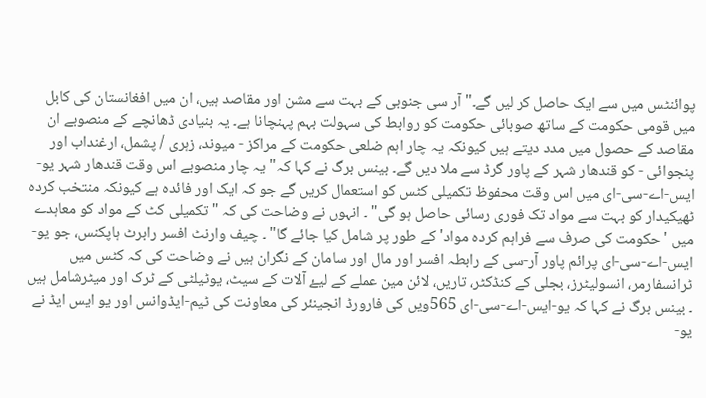پوائنٹس میں سے ایک حاصل کر لیں گے۔" آر سی جنوبی کے بہت سے مشن اور مقاصد ہیں، ان میں افغانستان کی کابل میں قومی حکومت کے ساتھ صوبائی حکومت کو روابط کی سہولت بہم پہنچانا ہے۔ یہ بنیادی ڈھانچے کے منصوبے ان مقاصد کے حصول میں مدد دیتے ہیں کیونکہ یہ چار اہم ضلعی حکومت کے مراکز - میوند، زہری / پشمل، ارغنداب اور پنجوائی - کو قندھار شہر کے پاور گرڈ سے ملا دیں گے۔ بینس برگ نے کہا کہ"یہ چار منصوبے اس وقت قندھار شہر یو-ایس-اے-سی-ای میں اس وقت محفوظ تکمیلی کٹس کو استعمال کریں گے جو کہ ایک اور فائدہ ہے کیونکہ منتخب کردہ ٹھیکیدار کو بہت سے مواد تک فوری رسائی حاصل ہو گی" ۔ انہوں نے وضاحت کی کہ "تکمیلی کٹ کے مواد کو معاہدے میں 'حکومت کی صرف سے فراہم کردہ مواد' کے طور پر شامل کیا جائے گا" ۔ چیف وارنٹ افسر رابرٹ ہاپکنس، جو یو-ایس-اے-سی-ای پرائم پاور آر-سی کے رابطہ افسر اور مال اور سامان کے نگران ہیں نے وضاحت کی کہ کٹس میں ٹرانسفارمر، انسولیٹرز، بجلی کے کنڈکٹر، تاریں، لائن مین عملے کے لیۓ آلات کے سیٹ، یوٹیلٹی کے ٹرک اور میٹرشامل ہیں ۔ بینس برگ نے کہا کہ یو-ایس-اے-سی-ای 565ویں کی فارورڈ انجینئر کی معاونت کی ٹیم-ایڈوانس اور یو ایس ایڈ نے یو-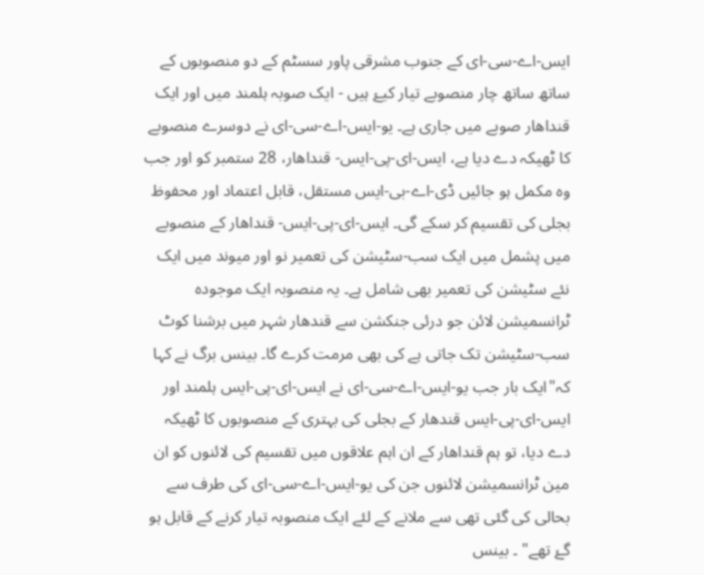ایس-اے-سی-ای کے جنوب مشرقی پاور سسٹم کے دو منصوبوں کے ساتھ ساتھ چار منصوبے تیار کیۓ ہیں - ایک صوبہ ہلمند میں اور ایک قنداھار صوبے میں جاری ہے۔ یو-ایس-اے-سی-ای نے دوسرے منصوبے کا ٹھیکہ دے دیا ہے، ایس-ای-پی-ایس- قنداھار، 28 ستمبر کو اور جب وہ مکمل ہو جائیں ڈی-اے-بی-ایس مستقل، قابل اعتماد اور محفوظ بجلی کی تقسیم کر سکے گی۔ ایس-ای-پی-ایس- قنداھار کے منصوبے میں پشمل میں ایک سب-سٹیشن کی تعمیر نو اور میوند میں ایک نئے سٹیشن کی تعمیر بھی شامل ہے۔ یہ منصوبہ ایک موجودہ ٹرانسمیشن لائن جو درئی جنکشن سے قندھار شہر میں برشنا کوٹ سب-سٹیشن تک جاتی ہے کی بھی مرمت کرے گا۔ بینس برگ نے کہا کہ"ایک بار جب یو-ایس-اے-سی-ای نے ایس-ای-پی-ایس ہلمند اور ایس-ای-پی-ایس قندھار کے بجلی کی بہتری کے منصوبوں کا ٹھیکہ دے دیا، تو ہم قنداھار کے ان اہم علاقوں میں تقسیم کی لائنوں کو ان مین ٹرانسمیشن لائنوں جن کی یو-ایس-اے-سی-ای کی طرف سے بحالی کی گئی تھی سے ملانے کے لئے ایک منصوبہ تیار کرنے کے قابل ہو گۓ تھے" ۔ بینس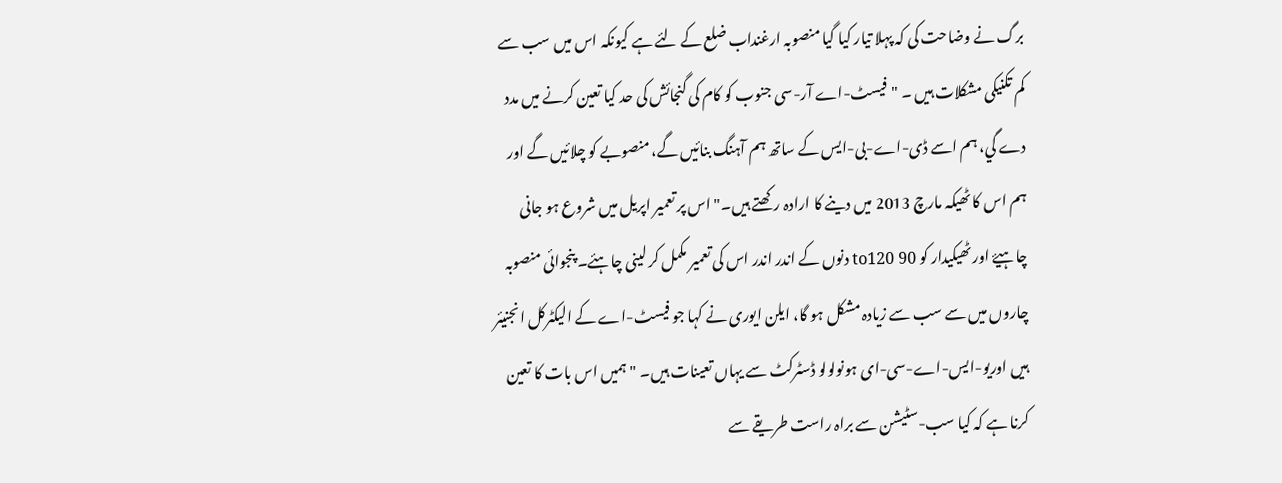برگ نے وضاحت کی کہ پہلا تیار کیا گیا منصوبہ ارغنداب ضلع کے لئے ہے کیونکہ اس میں سب سے کم تکنیکی مشکلات ہیں ۔ "فیسٹ-اے آر-سی جنوب کو کام کی گنجائش کی حد کیا تعین کرنے میں مدد دے گي، ہم اسے ڈی-اے-بی-ایس کے ساتھ ہم آہنگ بنائیں گے، منصوبے کو چلائیں گے اور ہم اس کا ٹھیکہ مارچ 2013 میں دینے کا ارادہ رکھتے ہیں۔" اس پر تعمیر اپریل میں شروع ہو جانی چاہیۓ اور ٹھیکیدار کو to120 90 دنوں کے اندر اندر اس کی تعمیر مکمل کر لینی چاہئے۔ پنجوائی منصوبہ چاروں میں سے سب سے زیادہ مشکل ہو گا، ایلن ایوری نے کہا جو فیسٹ-اے کے الیکٹرکل انجنیئر ہیں اوریو-ایس-اے-سی-ای ہونولولو ڈسٹرکٹ سے یہاں تعینات ہیں۔ "ہمیں اس بات کا تعین کرنا ہے کہ کیا سب-سٹیشن سے براہ راست طریقے سے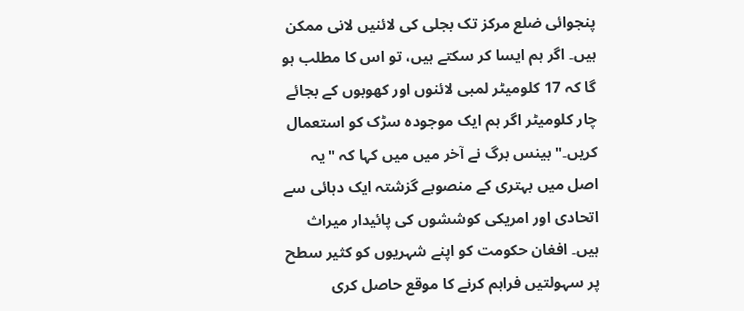پنجوائی ضلع مرکز تک بجلی کی لائنیں لانی ممکن ہیں۔ اگر ہم ایسا کر سکتے ہیں، تو اس کا مطلب ہو گا کہ 17 کلومیٹر لمبی لائنوں اور کھوبوں کے بجائے چار کلومیٹر اگر ہم ایک موجودہ سڑک کو استعمال کریں۔" بینس برگ نے آخر میں میں کہا کہ "یہ اصل میں بہتری کے منصوبے گزشتہ ایک دہائی سے اتحادی اور امریکی کوششوں کی پائیدار میراث ہیں۔ افغان حکومت کو اپنے شہریوں کو کثیر سطح پر سہولتیں فراہم کرنے کا موقع حاصل کری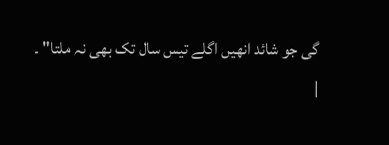گی جو شائد انھیں اگلے تیس سال تک بھی نہ ملتا" ۔
|